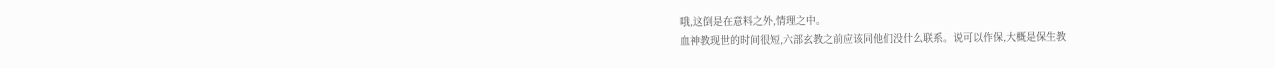哦,这倒是在意料之外,情理之中。
血神教现世的时间很短,六部玄教之前应该同他们没什么联系。说可以作保,大概是保生教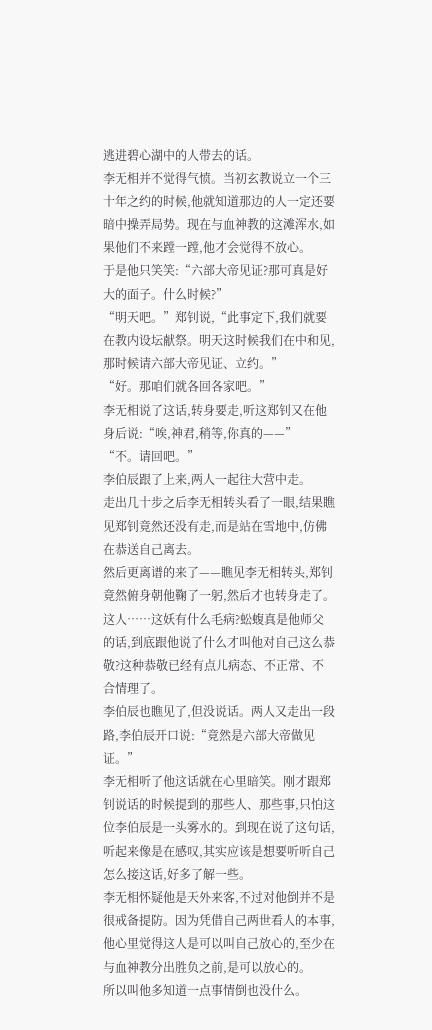逃进碧心湖中的人带去的话。
李无相并不觉得气愤。当初玄教说立一个三十年之约的时候,他就知道那边的人一定还要暗中操弄局势。现在与血神教的这滩浑水,如果他们不来蹚一蹚,他才会觉得不放心。
于是他只笑笑:“六部大帝见证?那可真是好大的面子。什么时候?”
“明天吧。”郑钊说,“此事定下,我们就要在教内设坛献祭。明天这时候我们在中和见,那时候请六部大帝见证、立约。”
“好。那咱们就各回各家吧。”
李无相说了这话,转身要走,听这郑钊又在他身后说:“唉,神君,稍等,你真的——”
“不。请回吧。”
李伯辰跟了上来,两人一起往大营中走。
走出几十步之后李无相转头看了一眼,结果瞧见郑钊竟然还没有走,而是站在雪地中,仿佛在恭送自己离去。
然后更离谱的来了——瞧见李无相转头,郑钊竟然俯身朝他鞠了一躬,然后才也转身走了。
这人……这妖有什么毛病?蚣蝮真是他师父的话,到底跟他说了什么才叫他对自己这么恭敬?这种恭敬已经有点儿病态、不正常、不合情理了。
李伯辰也瞧见了,但没说话。两人又走出一段路,李伯辰开口说:“竟然是六部大帝做见证。”
李无相听了他这话就在心里暗笑。刚才跟郑钊说话的时候提到的那些人、那些事,只怕这位李伯辰是一头雾水的。到现在说了这句话,听起来像是在感叹,其实应该是想要听听自己怎么接这话,好多了解一些。
李无相怀疑他是天外来客,不过对他倒并不是很戒备提防。因为凭借自己两世看人的本事,他心里觉得这人是可以叫自己放心的,至少在与血神教分出胜负之前,是可以放心的。
所以叫他多知道一点事情倒也没什么。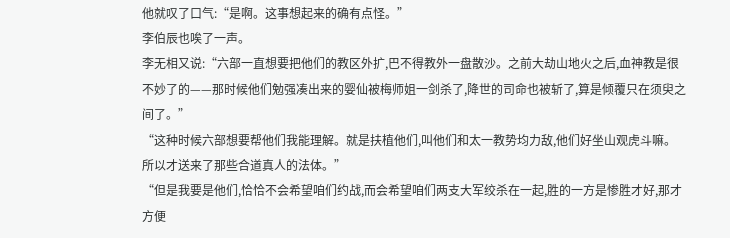他就叹了口气:“是啊。这事想起来的确有点怪。”
李伯辰也唉了一声。
李无相又说:“六部一直想要把他们的教区外扩,巴不得教外一盘散沙。之前大劫山地火之后,血神教是很不妙了的——那时候他们勉强凑出来的婴仙被梅师姐一剑杀了,降世的司命也被斩了,算是倾覆只在须臾之间了。”
“这种时候六部想要帮他们我能理解。就是扶植他们,叫他们和太一教势均力敌,他们好坐山观虎斗嘛。所以才送来了那些合道真人的法体。”
“但是我要是他们,恰恰不会希望咱们约战,而会希望咱们两支大军绞杀在一起,胜的一方是惨胜才好,那才方便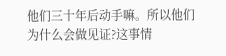他们三十年后动手嘛。所以他们为什么会做见证?这事情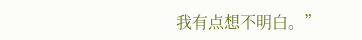我有点想不明白。”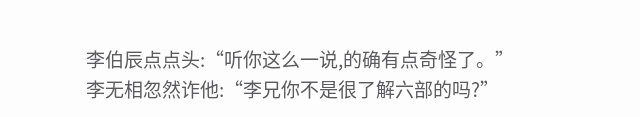李伯辰点点头:“听你这么一说,的确有点奇怪了。”
李无相忽然诈他:“李兄你不是很了解六部的吗?”